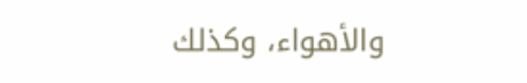والأهواء، وكذلك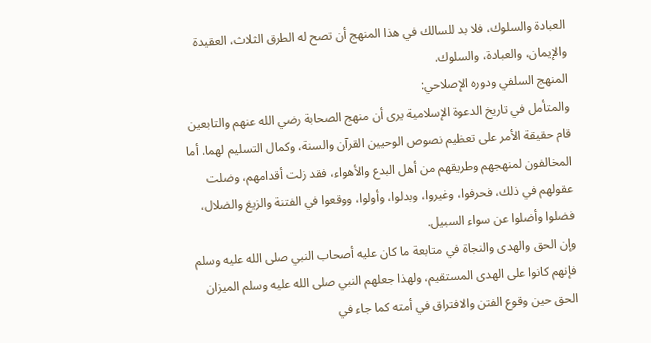العبادة والسلوك، فلا بد للسالك في هذا المنهج أن تصح له الطرق الثلاث، العقيدة والإيمان، والعبادة، والسلوك.
المنهج السلفي ودوره الإصلاحي:
والمتأمل في تاريخ الدعوة الإسلامية يرى أن منهج الصحابة رضي الله عنهم والتابعين قام حقيقة الأمر على تعظيم نصوص الوحيين القرآن والسنة، وكمال التسليم لهما. أما المخالفون لمنهجهم وطريقهم من أهل البدع والأهواء، فقد زلت أقدامهم، وضلت عقولهم في ذلك، فحرفوا، وغيروا، وبدلوا، وأولوا، ووقعوا في الفتنة والزيغ والضلال، فضلوا وأضلوا عن سواء السبيل.
وإن الحق والهدى والنجاة في متابعة ما كان عليه أصحاب النبي صلى الله عليه وسلم فإنهم كانوا على الهدى المستقيم، ولهذا جعلهم النبي صلى الله عليه وسلم الميزان الحق حين وقوع الفتن والافتراق في أمته كما جاء في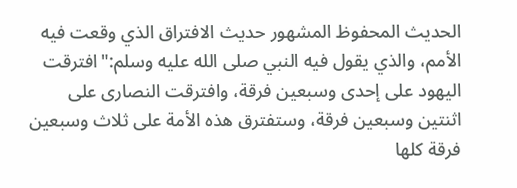الحديث المحفوظ المشهور حديث الافتراق الذي وقعت فيه الأمم، والذي يقول فيه النبي صلى الله عليه وسلم:"افترقت اليهود على إحدى وسبعين فرقة، وافترقت النصارى على اثنتين وسبعين فرقة، وستفترق هذه الأمة على ثلاث وسبعين فرقة كلها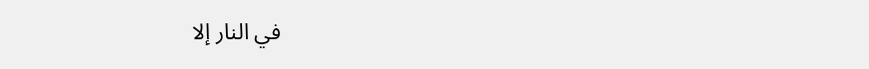في النار إلا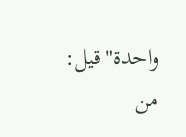واحدة"قيل: من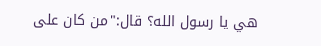هي يا رسول الله؟ قال:"من كان على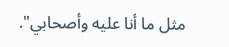مثل ما أنا عليه وأصحابي".